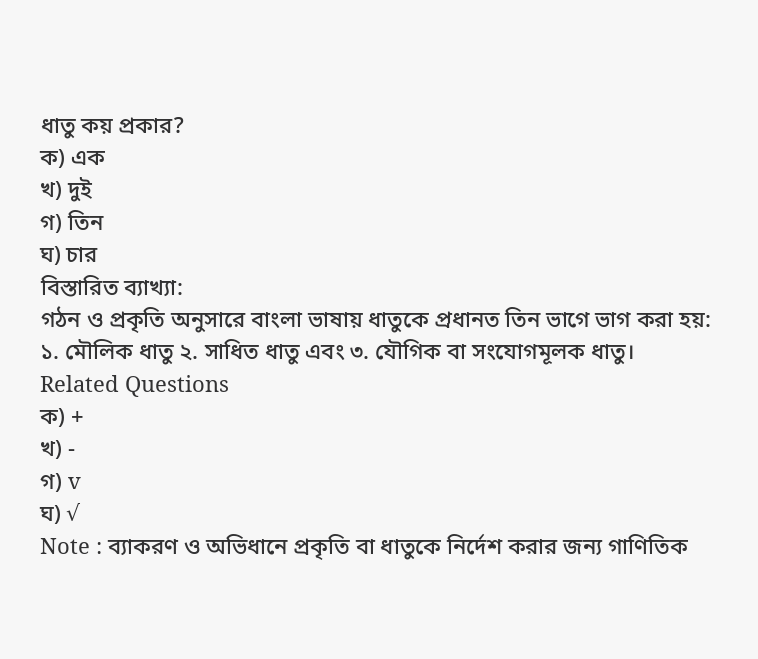ধাতু কয় প্রকার?
ক) এক
খ) দুই
গ) তিন
ঘ) চার
বিস্তারিত ব্যাখ্যা:
গঠন ও প্রকৃতি অনুসারে বাংলা ভাষায় ধাতুকে প্রধানত তিন ভাগে ভাগ করা হয়: ১. মৌলিক ধাতু ২. সাধিত ধাতু এবং ৩. যৌগিক বা সংযোগমূলক ধাতু।
Related Questions
ক) +
খ) -
গ) v
ঘ) √
Note : ব্যাকরণ ও অভিধানে প্রকৃতি বা ধাতুকে নির্দেশ করার জন্য গাণিতিক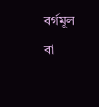বর্গমূল বা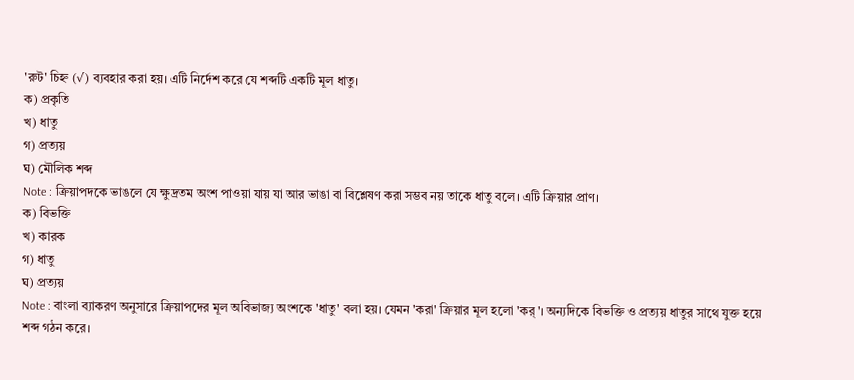'রুট' চিহ্ন (√) ব্যবহার করা হয়। এটি নির্দেশ করে যে শব্দটি একটি মূল ধাতু।
ক) প্রকৃতি
খ) ধাতু
গ) প্রত্যয়
ঘ) মৌলিক শব্দ
Note : ক্রিয়াপদকে ভাঙলে যে ক্ষুদ্রতম অংশ পাওয়া যায় যা আর ভাঙা বা বিশ্লেষণ করা সম্ভব নয় তাকে ধাতু বলে। এটি ক্রিয়ার প্রাণ।
ক) বিভক্তি
খ) কারক
গ) ধাতু
ঘ) প্রত্যয়
Note : বাংলা ব্যাকরণ অনুসারে ক্রিয়াপদের মূল অবিভাজ্য অংশকে 'ধাতু' বলা হয়। যেমন 'করা' ক্রিয়ার মূল হলো 'কর্'। অন্যদিকে বিভক্তি ও প্রত্যয় ধাতুর সাথে যুক্ত হয়ে শব্দ গঠন করে।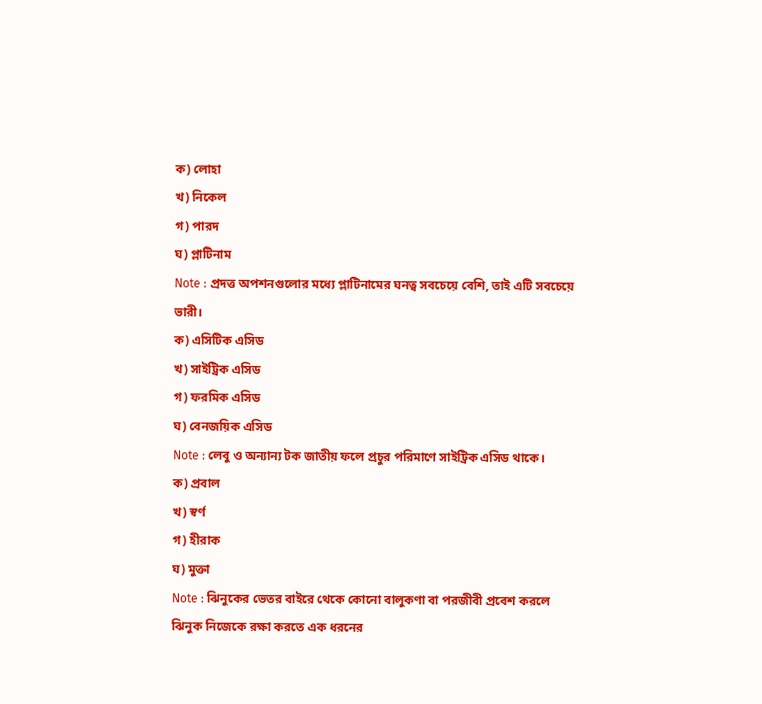ক) লোহা
খ) নিকেল
গ) পারদ
ঘ) প্লাটিনাম
Note : প্রদত্ত অপশনগুলোর মধ্যে প্লাটিনামের ঘনত্ব সবচেয়ে বেশি, তাই এটি সবচেয়ে ভারী।
ক) এসিটিক এসিড
খ) সাইট্রিক এসিড
গ) ফরমিক এসিড
ঘ) বেনজয়িক এসিড
Note : লেবু ও অন্যান্য টক জাতীয় ফলে প্রচুর পরিমাণে সাইট্রিক এসিড থাকে।
ক) প্রবাল
খ) স্বর্ণ
গ) হীরাক
ঘ) মুক্তা
Note : ঝিনুকের ভেতর বাইরে থেকে কোনো বালুকণা বা পরজীবী প্রবেশ করলে ঝিনুক নিজেকে রক্ষা করতে এক ধরনের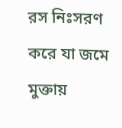রস নিঃসরণ করে যা জমে মুক্তায়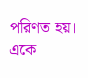পরিণত হয়। একে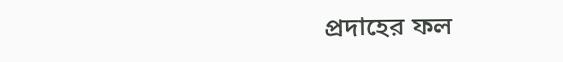প্রদাহের ফল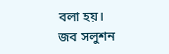বলা হয়।
জব সলুশন